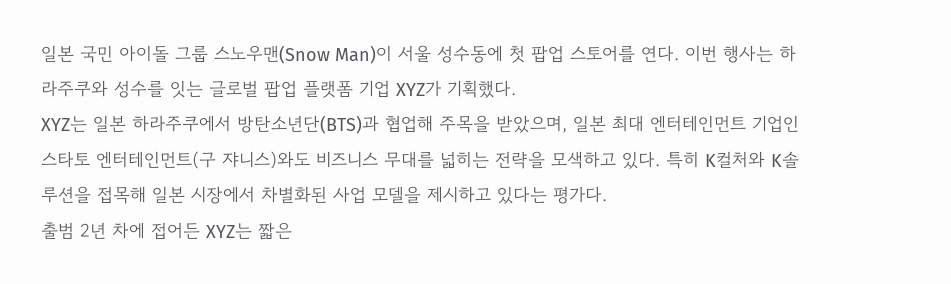일본 국민 아이돌 그룹 스노우맨(Snow Man)이 서울 성수동에 첫 팝업 스토어를 연다. 이번 행사는 하라주쿠와 성수를 잇는 글로벌 팝업 플랫폼 기업 XYZ가 기획했다.
XYZ는 일본 하라주쿠에서 방탄소년단(BTS)과 협업해 주목을 받았으며, 일본 최대 엔터테인먼트 기업인 스타토 엔터테인먼트(구 쟈니스)와도 비즈니스 무대를 넓히는 전략을 모색하고 있다. 특히 K컬처와 K솔루션을 접목해 일본 시장에서 차별화된 사업 모델을 제시하고 있다는 평가다.
출범 2년 차에 접어든 XYZ는 짧은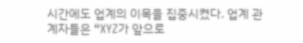시간에도 업계의 이목을 집중시켰다. 업계 관계자들은 “XYZ가 앞으로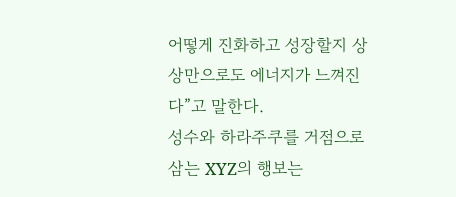어떻게 진화하고 성장할지 상상만으로도 에너지가 느껴진다”고 말한다.
성수와 하라주쿠를 거점으로 삼는 XYZ의 행보는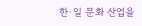한·일 문화 산업을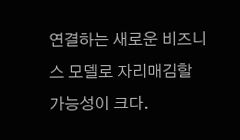연결하는 새로운 비즈니스 모델로 자리매김할 가능성이 크다.